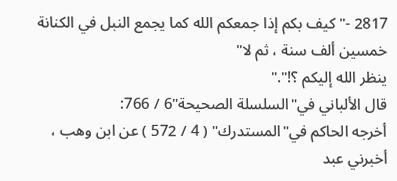2817 -"كيف بكم إذا جمعكم الله كما يجمع النبل في الكنانة خمسين ألف سنة ، ثم لا"
ينظر الله إليكم ؟!"."
قال الألباني في"السلسلة الصحيحة"6 / 766:
أخرجه الحاكم في"المستدرك" ( 4 / 572 ) عن ابن وهب ، أخبرني عبد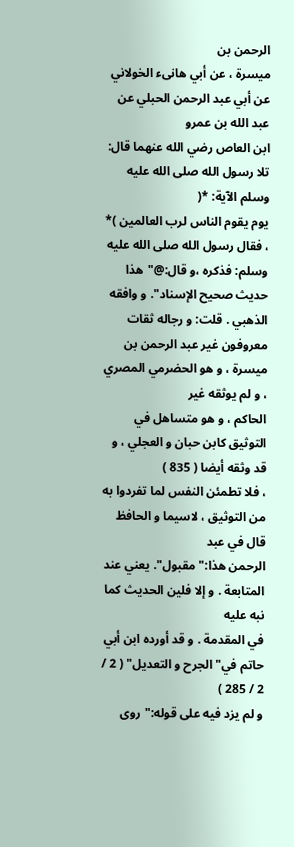الرحمن بن
ميسرة ، عن أبي هانىء الخولاني عن أبي عبد الرحمن الحبلي عن عبد الله بن عمرو
ابن العاص رضي الله عنهما قال: تلا رسول الله صلى الله عليه وسلم الآية: *(
يوم يقوم الناس لرب العالمين )* ، فقال رسول الله صلى الله عليه وسلم: فذكره ،و قال:@"هذا حديث صحيح الإسناد". و وافقه الذهبي . قلت: و رجاله ثقات
معروفون غير عبد الرحمن بن ميسرة ، و هو الحضرمي المصري ، و لم يوثقه غير
الحاكم ، و هو متساهل في التوثيق كابن حبان و العجلي ، و قد وثقه أيضا ( 835 )
، فلا تطمئن النفس لما تفردوا به من التوثيق ، لاسيما و الحافظ قال في عبد
الرحمن هذا:"مقبول". يعني عند المتابعة . و إلا فلين الحديث كما نبه عليه
في المقدمة . و قد أورده ابن أبي حاتم في"الجرح و التعديل" ( 2 / 2 / 285 )
و لم يزد فيه على قوله:"روى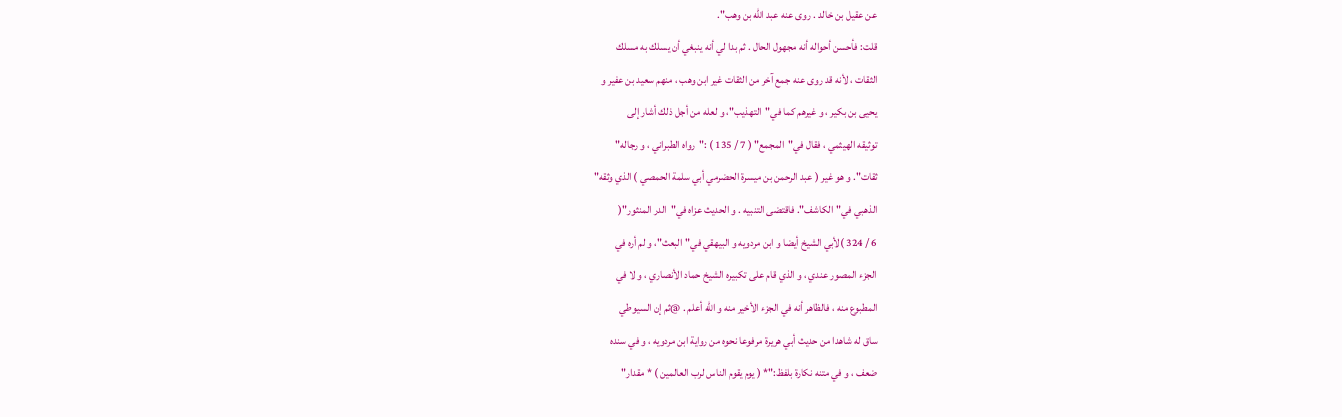عن عقيل بن خالد . روى عنه عبد الله بن وهب".
قلت: فأحسن أحواله أنه مجهول الحال . ثم بدا لي أنه ينبغي أن يسلك به مسلك
الثقات ، لأنه قد روى عنه جمع آخر من الثقات غير ابن وهب ، منهم سعيد بن عفير و
يحيى بن بكير ، و غيرهم كما في"التهذيب"، و لعله من أجل ذلك أشار إلى
توثيقه الهيثمي ، فقال في"المجمع" ( 7 / 135 ) :"رواه الطبراني ، و رجاله"
ثقات". و هو غير ( عبد الرحمن بن ميسرة الحضرمي أبي سلمة الحمصي ) الذي وثقه"
الذهبي في"الكاشف". فاقتضى التنبيه . و الحديث عزاه في"الدر المنثور"(
6 / 324 )لأبي الشيخ أيضا و ابن مردويه و البيهقي في"البعث"، و لم أره في
الجزء المصور عندي ، و الذي قام على تكبيره الشيخ حماد الأنصاري ، و لا في
المطبوع منه ، فالظاهر أنه في الجزء الأخير منه و الله أعلم . @ثم إن السيوطي
ساق له شاهدا من حديث أبي هريرة مرفوعا نحوه من رواية ابن مردويه ، و في سنده
ضعف ، و في متنه نكارة بلفظ:"* ( يوم يقوم الناس لرب العالمين ) * مقدار"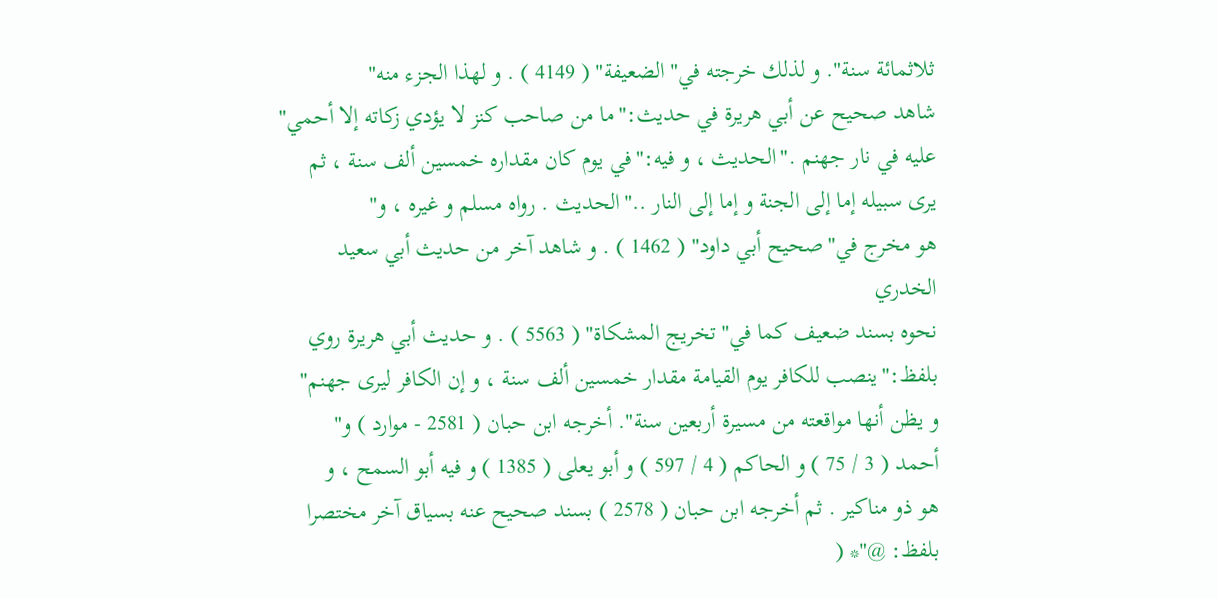ثلاثمائة سنة". و لذلك خرجته في"الضعيفة" ( 4149 ) . و لهذا الجزء منه"
شاهد صحيح عن أبي هريرة في حديث:"ما من صاحب كنز لا يؤدي زكاته إلا أحمي"
عليه في نار جهنم ."الحديث ، و فيه:"في يوم كان مقداره خمسين ألف سنة ، ثم
يرى سبيله إما إلى الجنة و إما إلى النار .."الحديث . رواه مسلم و غيره ، و"
هو مخرج في"صحيح أبي داود" ( 1462 ) . و شاهد آخر من حديث أبي سعيد الخدري
نحوه بسند ضعيف كما في"تخريج المشكاة" ( 5563 ) . و حديث أبي هريرة روي
بلفظ:"ينصب للكافر يوم القيامة مقدار خمسين ألف سنة ، و إن الكافر ليرى جهنم"
و يظن أنها مواقعته من مسيرة أربعين سنة". أخرجه ابن حبان ( 2581 - موارد ) و"
أحمد ( 3 / 75 ) و الحاكم ( 4 / 597 ) و أبو يعلى ( 1385 ) و فيه أبو السمح ، و
هو ذو مناكير . ثم أخرجه ابن حبان ( 2578 ) بسند صحيح عنه بسياق آخر مختصرا
بلفظ: @"* (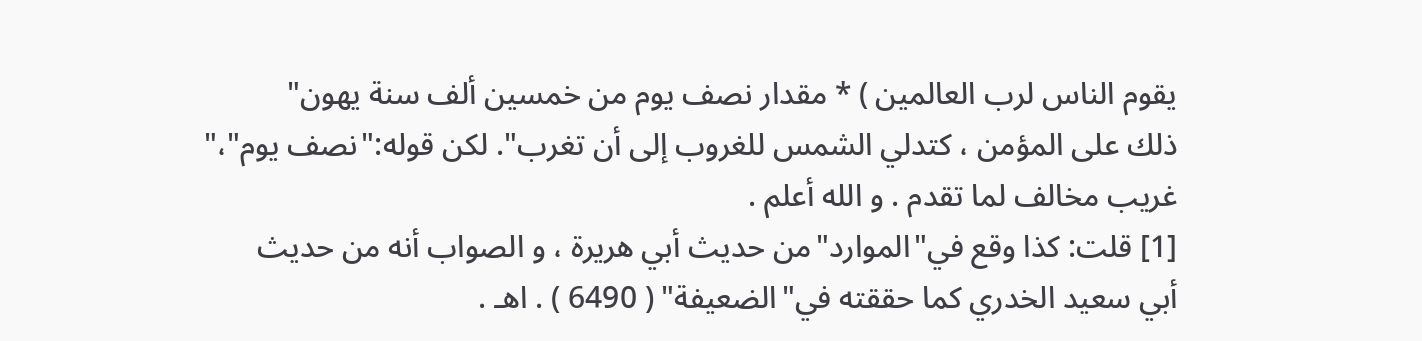يقوم الناس لرب العالمين ) * مقدار نصف يوم من خمسين ألف سنة يهون"
ذلك على المؤمن ، كتدلي الشمس للغروب إلى أن تغرب". لكن قوله:"نصف يوم"،"
غريب مخالف لما تقدم . و الله أعلم .
[1] قلت: كذا وقع في"الموارد"من حديث أبي هريرة ، و الصواب أنه من حديث
أبي سعيد الخدري كما حققته في"الضعيفة" ( 6490 ) . اهـ .